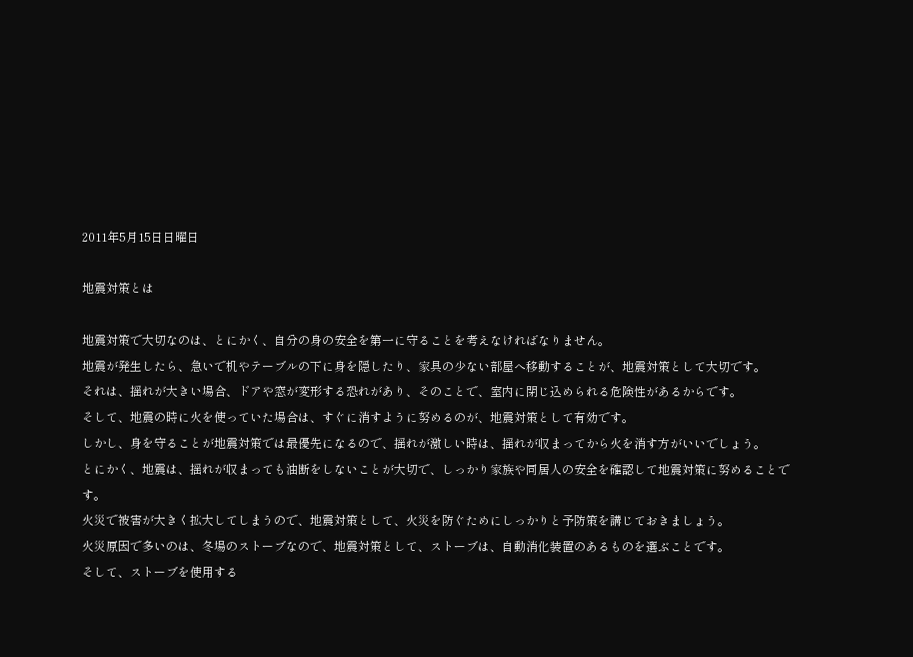2011年5月15日日曜日

地震対策とは

地震対策で大切なのは、とにかく、自分の身の安全を第一に守ることを考えなければなりません。
地震が発生したら、急いで机やテーブルの下に身を隠したり、家具の少ない部屋へ移動することが、地震対策として大切です。
それは、揺れが大きい場合、ドアや窓が変形する恐れがあり、そのことで、室内に閉じ込められる危険性があるからです。
そして、地震の時に火を使っていた場合は、すぐに消すように努めるのが、地震対策として有効です。
しかし、身を守ることが地震対策では最優先になるので、揺れが激しい時は、揺れが収まってから火を消す方がいいでしょう。
とにかく、地震は、揺れが収まっても油断をしないことが大切で、しっかり家族や同居人の安全を確認して地震対策に努めることです。
火災で被害が大きく拡大してしまうので、地震対策として、火災を防ぐためにしっかりと予防策を講じておきましょう。
火災原因で多いのは、冬場のストーブなので、地震対策として、ストーブは、自動消化装置のあるものを選ぶことです。
そして、ストーブを使用する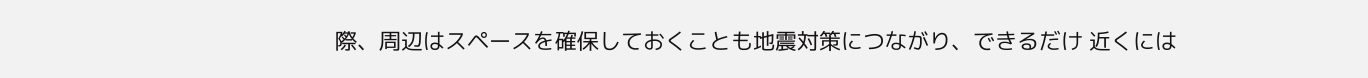際、周辺はスペースを確保しておくことも地震対策につながり、できるだけ 近くには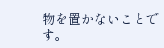物を置かないことです。